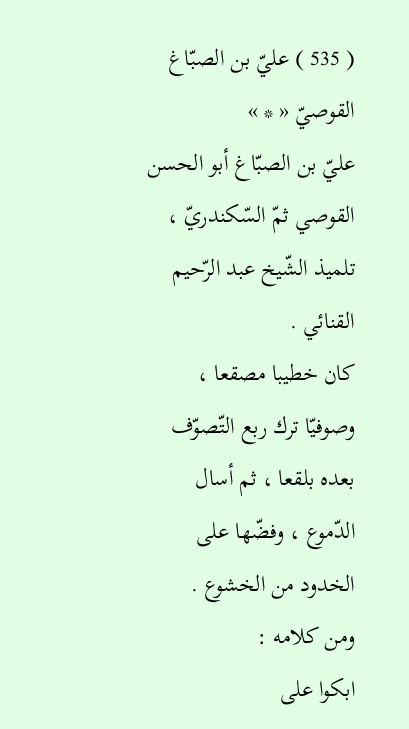( 535 ) عليّ بن الصبّاغ القوصيّ « * »
عليّ بن الصبّاغ أبو الحسن القوصي ثمّ السّكندريّ ، تلميذ الشّيخ عبد الرّحيم القنائي .
كان خطيبا مصقعا ، وصوفيّا ترك ربع التّصوّف بعده بلقعا ، ثم أسال الدّموع ، وفضّها على الخدود من الخشوع .
ومن كلامه :
ابكوا على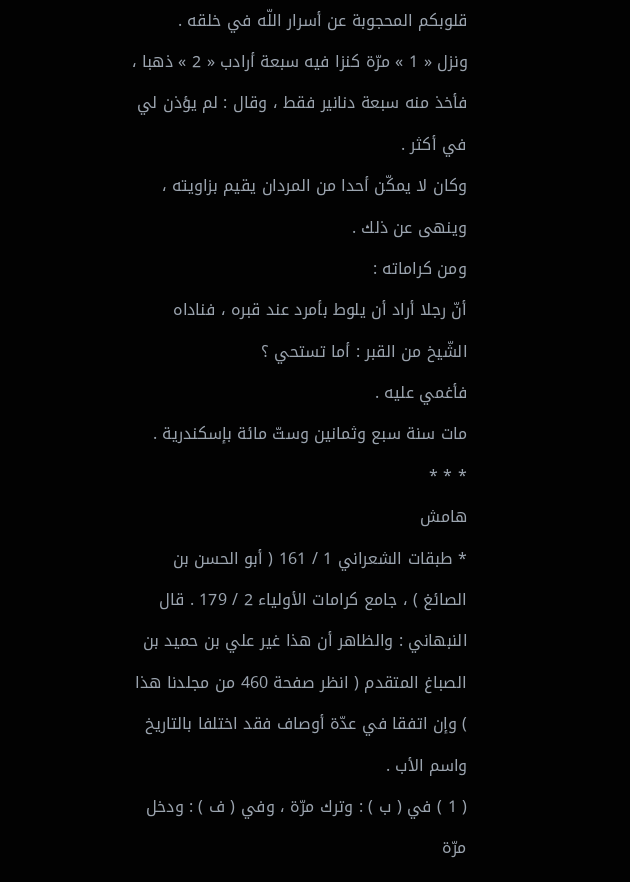قلوبكم المحجوبة عن أسرار اللّه في خلقه .
ونزل « 1 » مرّة كنزا فيه سبعة أرادب « 2 » ذهبا ، فأخذ منه سبعة دنانير فقط ، وقال : لم يؤذن لي في أكثر .
وكان لا يمكّن أحدا من المردان يقيم بزاويته ، وينهى عن ذلك .
ومن كراماته :
أنّ رجلا أراد أن يلوط بأمرد عند قبره ، فناداه الشّيخ من القبر : أما تستحي ؟
فأغمي عليه .
مات سنة سبع وثمانين وستّ مائة بإسكندرية .
* * *
هامش
* طبقات الشعراني 1 / 161 ( أبو الحسن بن الصائغ ) ، جامع كرامات الأولياء 2 / 179 . قال النبهاني : والظاهر أن هذا غير علي بن حميد بن الصباغ المتقدم ( انظر صفحة 460 من مجلدنا هذا ) وإن اتفقا في عدّة أوصاف فقد اختلفا بالتاريخ واسم الأب .
( 1 ) في ( ب ) : وترك مرّة ، وفي ( ف ) : ودخل مرّة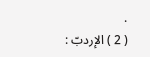.
( 2 ) الإردبّ :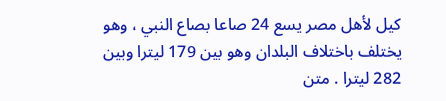كيل لأهل مصر يسع 24 صاعا بصاع النبي ، وهو يختلف باختلاف البلدان وهو بين 179 ليترا وبين 282 ليترا . متن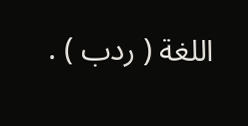اللغة ( ردب ) .